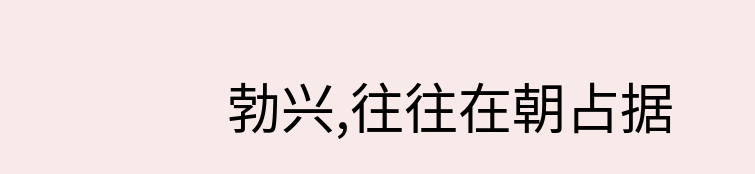勃兴,往往在朝占据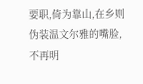要职,倚为靠山,在乡则伪装温文尔雅的嘴脸,不再明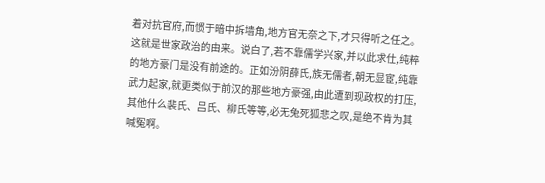着对抗官府,而惯于暗中拆墙角,地方官无奈之下,才只得听之任之。
这就是世家政治的由来。说白了,若不靠儒学兴家,并以此求仕,纯粹的地方豪门是没有前途的。正如汾阴薛氏,族无儒者,朝无显宦,纯靠武力起家,就更类似于前汉的那些地方豪强,由此遭到现政权的打压,其他什么裴氏、吕氏、柳氏等等,必无兔死狐悲之叹,是绝不肯为其喊冤啊。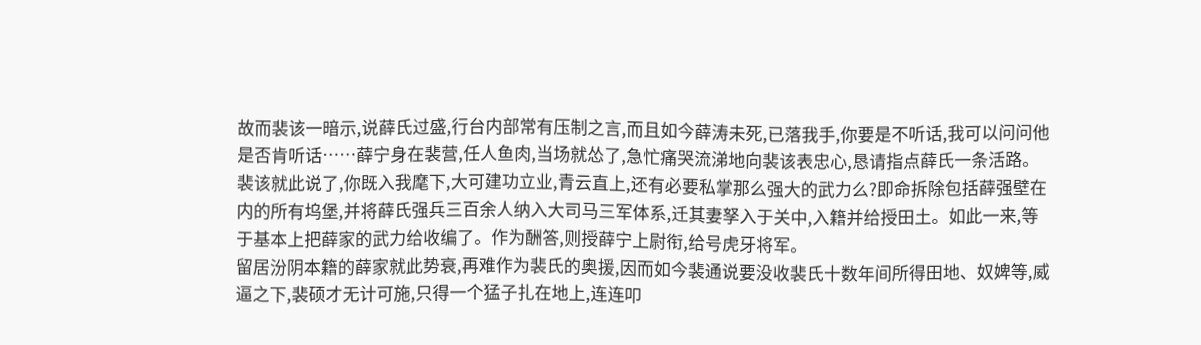故而裴该一暗示,说薛氏过盛,行台内部常有压制之言,而且如今薛涛未死,已落我手,你要是不听话,我可以问问他是否肯听话……薛宁身在裴营,任人鱼肉,当场就怂了,急忙痛哭流涕地向裴该表忠心,恳请指点薛氏一条活路。
裴该就此说了,你既入我麾下,大可建功立业,青云直上,还有必要私掌那么强大的武力么?即命拆除包括薛强壁在内的所有坞堡,并将薛氏强兵三百余人纳入大司马三军体系,迁其妻孥入于关中,入籍并给授田土。如此一来,等于基本上把薛家的武力给收编了。作为酬答,则授薛宁上尉衔,给号虎牙将军。
留居汾阴本籍的薛家就此势衰,再难作为裴氏的奥援,因而如今裴通说要没收裴氏十数年间所得田地、奴婢等,威逼之下,裴硕才无计可施,只得一个猛子扎在地上,连连叩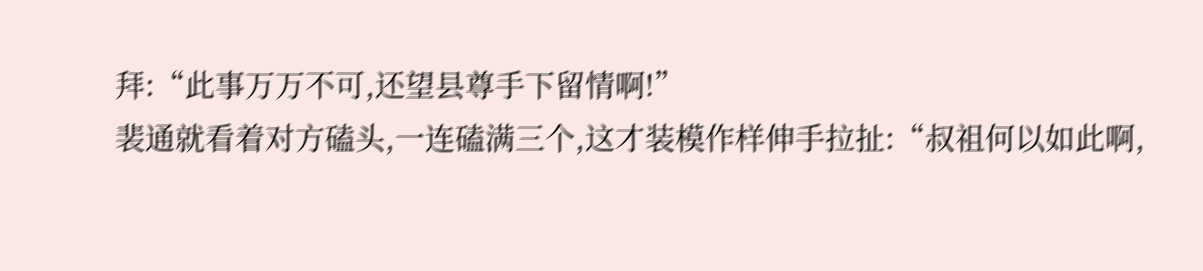拜:“此事万万不可,还望县尊手下留情啊!”
裴通就看着对方磕头,一连磕满三个,这才装模作样伸手拉扯:“叔祖何以如此啊,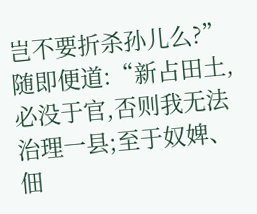岂不要折杀孙儿么?”随即便道:“新占田土,必没于官,否则我无法治理一县;至于奴婢、佃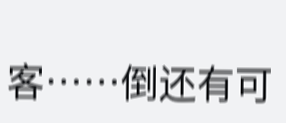客……倒还有可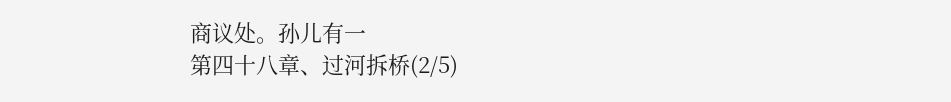商议处。孙儿有一
第四十八章、过河拆桥(2/5)